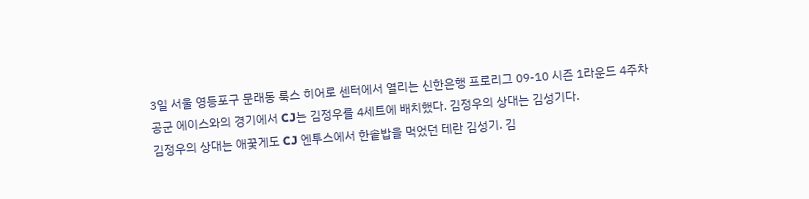3일 서울 영등포구 문래동 룩스 히어로 센터에서 열리는 신한은행 프로리그 09-10 시즌 1라운드 4주차 공군 에이스와의 경기에서 CJ는 김정우를 4세트에 배치했다. 김정우의 상대는 김성기다.
김정우의 상대는 애꿎게도 CJ 엔투스에서 한솥밥을 먹었던 테란 김성기. 김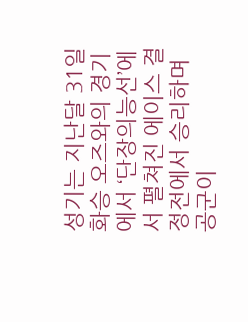성기는 지난달 31일 화승 오즈와의 경기에서 ‘단장의능선’에서 펼쳐진 에이스 결정전에서 승리하며 공군이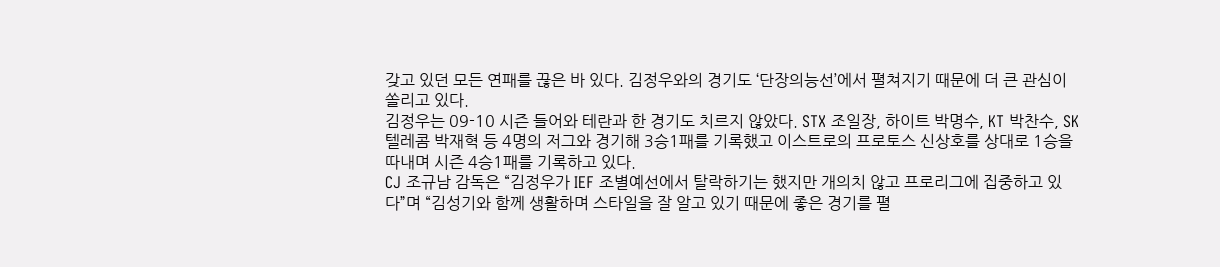갖고 있던 모든 연패를 끊은 바 있다. 김정우와의 경기도 ‘단장의능선’에서 펼쳐지기 때문에 더 큰 관심이 쏠리고 있다.
김정우는 09-10 시즌 들어와 테란과 한 경기도 치르지 않았다. STX 조일장, 하이트 박명수, KT 박찬수, SK텔레콤 박재혁 등 4명의 저그와 경기해 3승1패를 기록했고 이스트로의 프로토스 신상호를 상대로 1승을 따내며 시즌 4승1패를 기록하고 있다.
CJ 조규남 감독은 “김정우가 IEF 조별예선에서 탈락하기는 했지만 개의치 않고 프로리그에 집중하고 있다”며 “김성기와 함께 생활하며 스타일을 잘 알고 있기 때문에 좋은 경기를 펼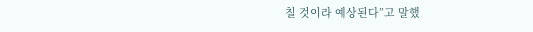칠 것이라 예상된다”고 말했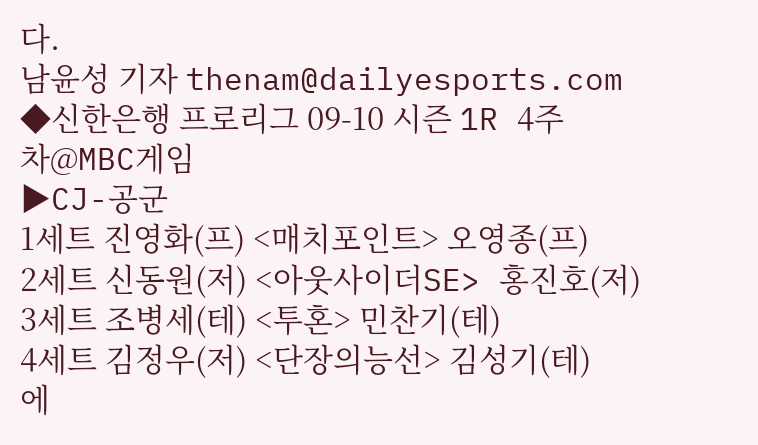다.
남윤성 기자 thenam@dailyesports.com
◆신한은행 프로리그 09-10 시즌 1R 4주차@MBC게임
▶CJ-공군
1세트 진영화(프) <매치포인트> 오영종(프)
2세트 신동원(저) <아웃사이더SE> 홍진호(저)
3세트 조병세(테) <투혼> 민찬기(테)
4세트 김정우(저) <단장의능선> 김성기(테)
에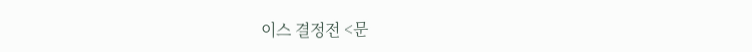이스 결정전 <문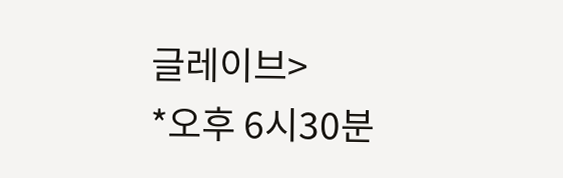글레이브>
*오후 6시30분